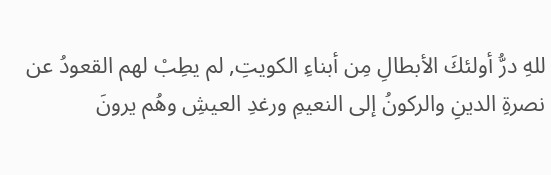للهِ درُّ أولئكَ الأبطالِ مِن أبناءِ الكويتِ, لم يطِبْ لهم القعودُ عن نصرةِ الدينِ والركونُ إلى النعيمِ ورغدِ العيشِ وهُم يرونَ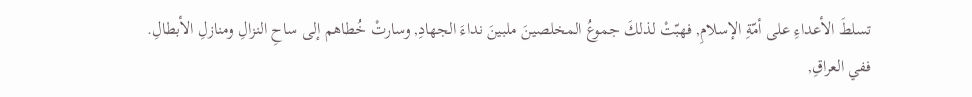تسلطَ الأعداءِ على أمّةِ الإسلامِ, فهبّتْ لذلكَ جموعُ المخلصينَ ملبينَ نداءَ الجهادِ, وسارتْ خُطاهم إلى ساحِ النزالِ ومنازلِ الأبطالِ.
ففي العراقِ,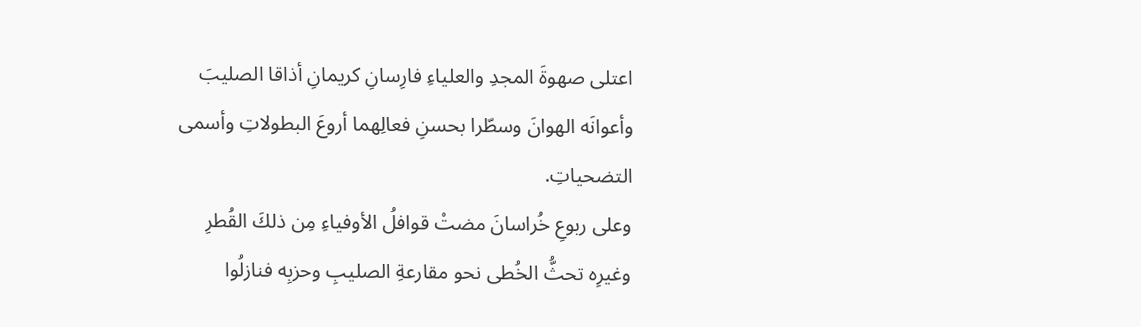اعتلى صهوةَ المجدِ والعلياءِ فارِسانِ كريمانِ أذاقا الصليبَ وأعوانَه الهوانَ وسطّرا بحسنِ فعالِهما أروعَ البطولاتِ وأسمى التضحياتِ.
وعلى ربوعِ خُراسانَ مضتْ قوافلُ الأوفياءِ مِن ذلكَ القُطرِ وغيرِه تحثُّ الخُطى نحو مقارعةِ الصليبِ وحزبِه فنازلُوا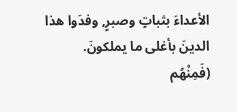الأعداءَ بثباتٍ وصبرٍ, وفدَوا هذا الدينَ بأغلى ما يملكونَ.
(فَمِنْهُم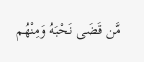مَّن قَضَى نَحْبَهُ وَمِنْهُم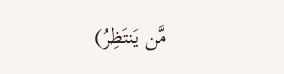مَّن يَنتَظِرُ)